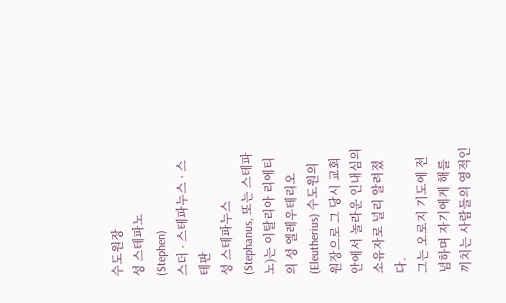수도원장
성 스테파노
(Stephen)
스더 · 스테파누스 · 스테판
성 스테파누스(Stephanus, 또는 스테파노)는 이탈리아 리에티의 성 엘레우테리오(Eleutherius) 수도원의 원장으로 그 당시 교회 안에서 놀라운 인내심의 소유자로 널리 알려졌다.
그는 오로지 기도에 전념하며 자기에게 해를 끼치는 사람들의 영적인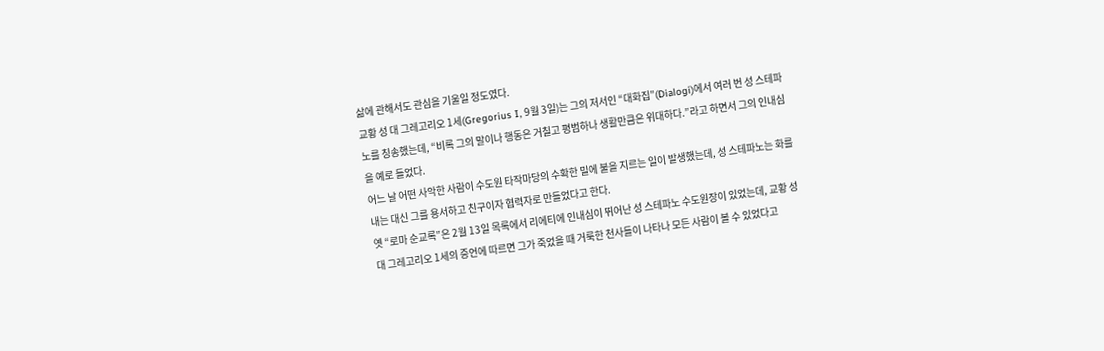삶에 관해서도 관심을 기울일 정도였다.
교황 성 대 그레고리오 1세(Gregorius I, 9월 3일)는 그의 저서인 “대화집”(Dialogi)에서 여러 번 성 스테파노를 칭송했는데, “비록 그의 말이나 행동은 거칠고 평범하나 생활만큼은 위대하다.”라고 하면서 그의 인내심을 예로 들었다.
어느 날 어떤 사악한 사람이 수도원 타작마당의 수확한 밀에 불을 지르는 일이 발생했는데, 성 스테파노는 화를 내는 대신 그를 용서하고 친구이자 협력자로 만들었다고 한다.
옛 “로마 순교록”은 2월 13일 목록에서 리에티에 인내심이 뛰어난 성 스테파노 수도원장이 있었는데, 교황 성 대 그레고리오 1세의 증언에 따르면 그가 죽었을 때 거룩한 천사들이 나타나 모든 사람이 볼 수 있었다고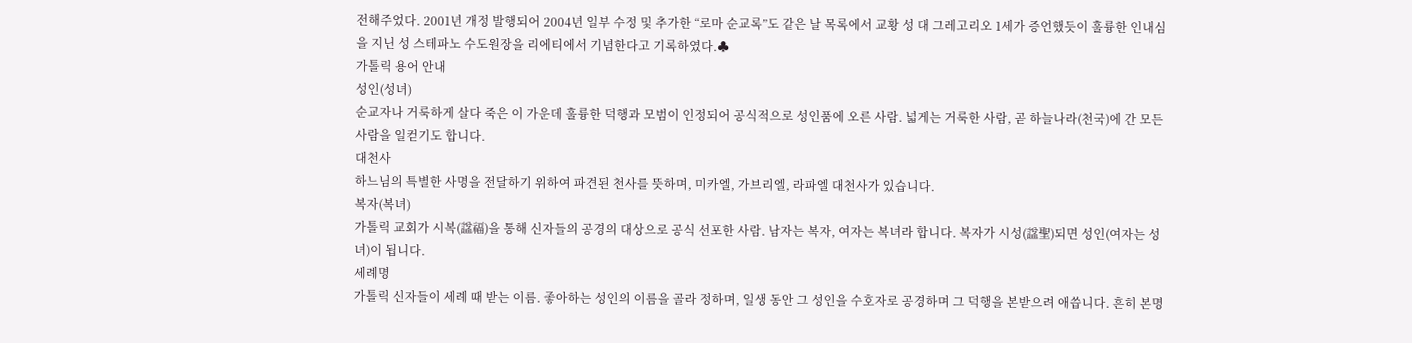전해주었다. 2001년 개정 발행되어 2004년 일부 수정 및 추가한 “로마 순교록”도 같은 날 목록에서 교황 성 대 그레고리오 1세가 증언했듯이 훌륭한 인내심을 지닌 성 스테파노 수도원장을 리에티에서 기념한다고 기록하였다.♣
가톨릭 용어 안내
성인(성녀)
순교자나 거룩하게 살다 죽은 이 가운데 훌륭한 덕행과 모범이 인정되어 공식적으로 성인품에 오른 사람. 넓게는 거룩한 사람, 곧 하늘나라(천국)에 간 모든 사람을 일컫기도 합니다.
대천사
하느님의 특별한 사명을 전달하기 위하여 파견된 천사를 뜻하며, 미카엘, 가브리엘, 라파엘 대천사가 있습니다.
복자(복녀)
가톨릭 교회가 시복(諡福)을 통해 신자들의 공경의 대상으로 공식 선포한 사람. 남자는 복자, 여자는 복녀라 합니다. 복자가 시성(諡聖)되면 성인(여자는 성녀)이 됩니다.
세례명
가톨릭 신자들이 세례 때 받는 이름. 좋아하는 성인의 이름을 골라 정하며, 일생 동안 그 성인을 수호자로 공경하며 그 덕행을 본받으려 애씁니다. 흔히 본명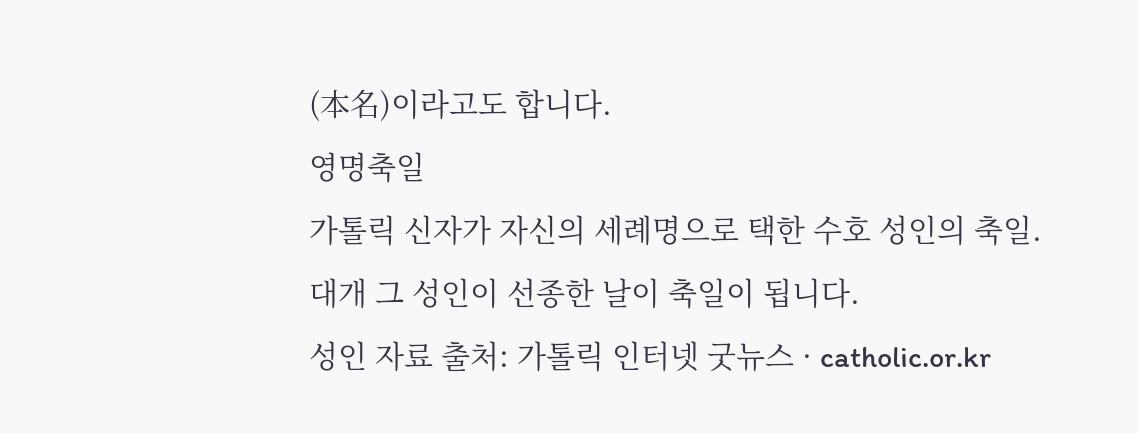(本名)이라고도 합니다.
영명축일
가톨릭 신자가 자신의 세례명으로 택한 수호 성인의 축일. 대개 그 성인이 선종한 날이 축일이 됩니다.
성인 자료 출처: 가톨릭 인터넷 굿뉴스 · catholic.or.kr